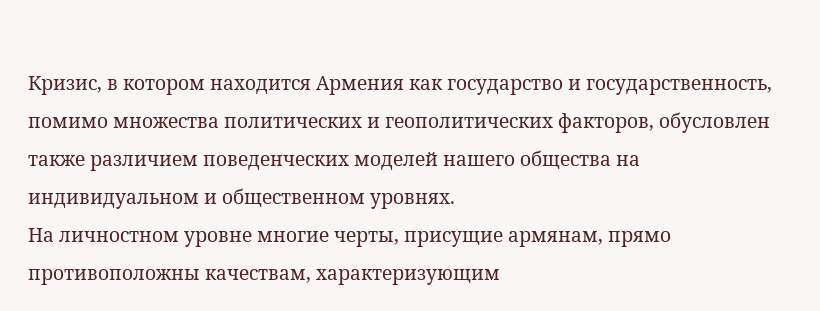Кризис, в котором находится Армения как государство и государственность, помимо множества политических и геополитических факторов, обусловлен также различием поведенческих моделей нашего общества на индивидуальном и общественном уровнях.
На личностном уровне многие черты, присущие армянам, прямо противоположны качествам, характеризующим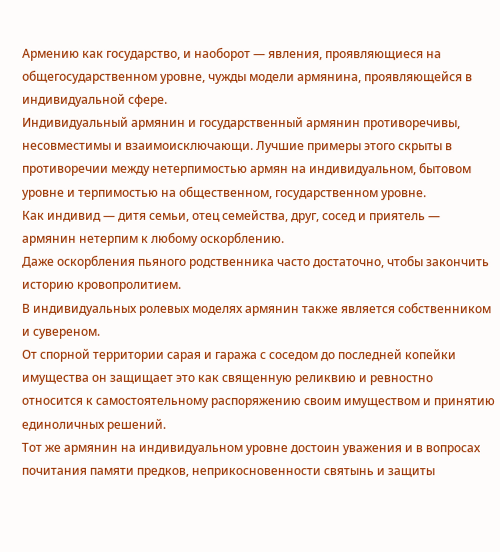Армению как государство, и наоборот — явления, проявляющиеся на общегосударственном уровне, чужды модели армянина, проявляющейся в индивидуальной сфере.
Индивидуальный армянин и государственный армянин противоречивы, несовместимы и взаимоисключающи. Лучшие примеры этого скрыты в противоречии между нетерпимостью армян на индивидуальном, бытовом уровне и терпимостью на общественном, государственном уровне.
Как индивид — дитя семьи, отец семейства, друг, сосед и приятель — армянин нетерпим к любому оскорблению.
Даже оскорбления пьяного родственника часто достаточно, чтобы закончить историю кровопролитием.
В индивидуальных ролевых моделях армянин также является собственником и сувереном.
От спорной территории сарая и гаража с соседом до последней копейки имущества он защищает это как священную реликвию и ревностно относится к самостоятельному распоряжению своим имуществом и принятию единоличных решений.
Тот же армянин на индивидуальном уровне достоин уважения и в вопросах почитания памяти предков, неприкосновенности святынь и защиты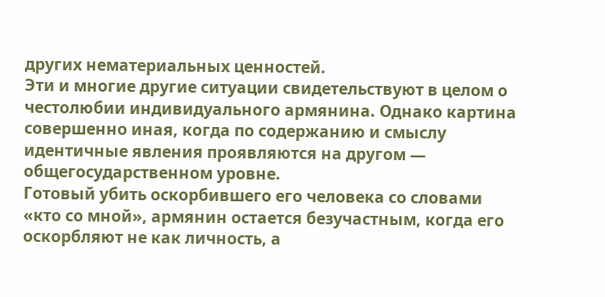других нематериальных ценностей.
Эти и многие другие ситуации свидетельствуют в целом о честолюбии индивидуального армянина. Однако картина совершенно иная, когда по содержанию и смыслу идентичные явления проявляются на другом — общегосударственном уровне.
Готовый убить оскорбившего его человека со словами «кто со мной», армянин остается безучастным, когда его оскорбляют не как личность, а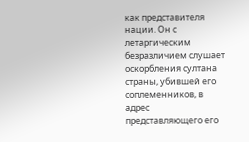как представителя нации. Он с летаргическим безразличием слушает оскорбления султана страны, убившей его соплеменников, в адрес представляющего его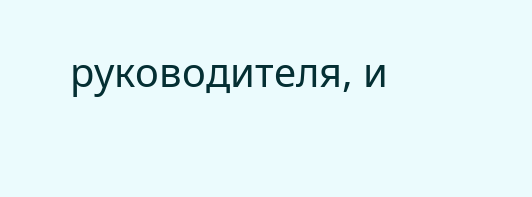руководителя, и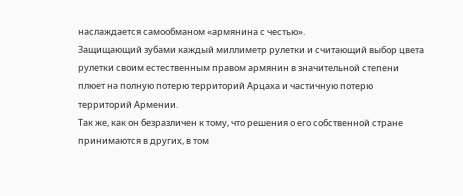наслаждается самообманом «армянина с честью».
Защищающий зубами каждый миллиметр рулетки и считающий выбор цвета рулетки своим естественным правом армянин в значительной степени плюет на полную потерю территорий Арцаха и частичную потерю территорий Армении.
Так же, как он безразличен к тому, что решения о его собственной стране принимаются в других, в том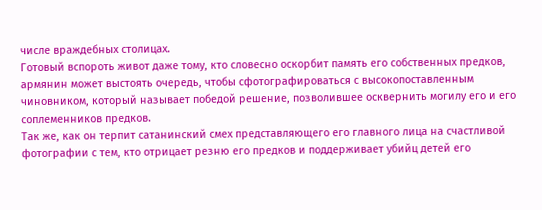числе враждебных столицах.
Готовый вспороть живот даже тому, кто словесно оскорбит память его собственных предков, армянин может выстоять очередь, чтобы сфотографироваться с высокопоставленным чиновником, который называет победой решение, позволившее осквернить могилу его и его соплеменников предков.
Так же, как он терпит сатанинский смех представляющего его главного лица на счастливой фотографии с тем, кто отрицает резню его предков и поддерживает убийц детей его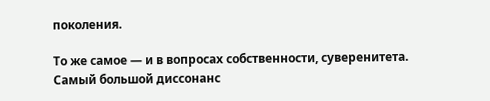поколения.

То же самое — и в вопросах собственности, суверенитета.
Самый большой диссонанс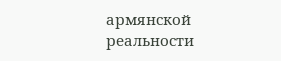армянской реальности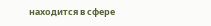находится в сфере